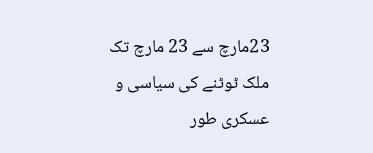23مارچ سے 23 مارچ تک
ملک ٹوٹنے کی سیاسی و عسکری طور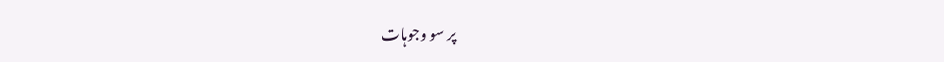پر سو وجوہات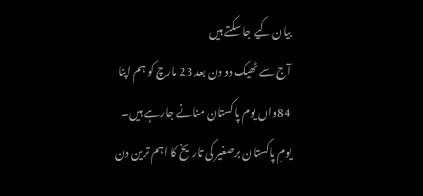بیان کیے جا سکتے ہیں
آج سے ٹھیک دو دن بعد 23 مارچ کو ہم اپنا 84واں یوم پاکستان منانے جارہے ہیں۔ یومِ پاکستان برصغیر کی تاریخ کا اہم ترین دن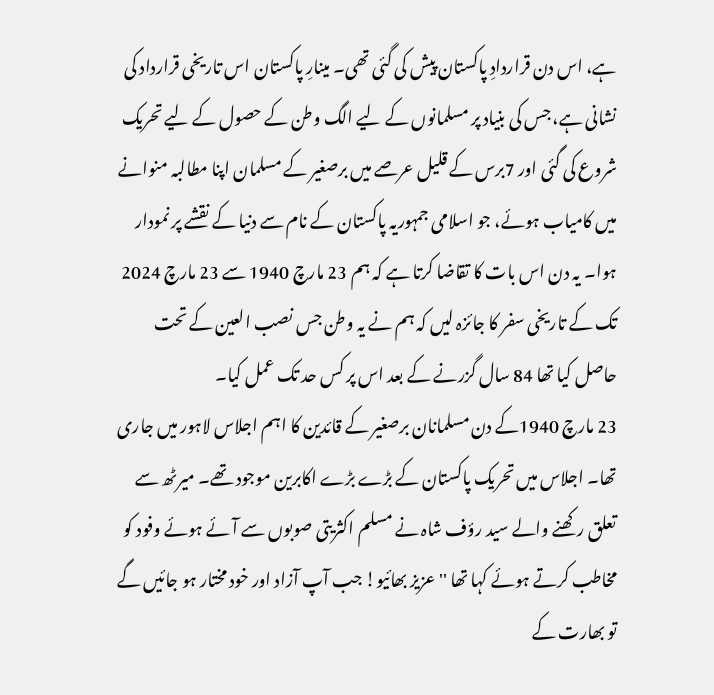ہے، اس دن قراردادِ پاکستان پیش کی گئی تھی۔ مینارِ پاکستان اس تاریخی قرارداد کی نشانی ہے، جس کی بنیاد پر مسلمانوں کے لیے الگ وطن کے حصول کے لیے تحریک شروع کی گئی اور 7برس کے قلیل عرصے میں برصغیر کے مسلمان اپنا مطالبہ منوانے میں کامیاب ہوئے، جو اسلامی جمہوریہ پاکستان کے نام سے دنیا کے نقشے پر نمودار ہوا۔ یہ دن اس بات کا تقاضا کرتا ہے کہ ہم 23 مارچ 1940 سے 23 مارچ 2024 تک کے تاریخی سفر کا جائزہ لیں کہ ہم نے یہ وطن جس نصب العین کے تحت حاصل کیا تھا 84 سال گزرنے کے بعد اس پر کس حد تک عمل کیا۔
23 مارچ 1940کے دن مسلمانان برصغیر کے قائدین کا اہم اجلاس لاہور میں جاری تھا۔ اجلاس میں تحریک پاکستان کے بڑے بڑے اکابرین موجود تھے۔ میرٹھ سے تعلق رکھنے والے سید رؤف شاہ نے مسلم اکثریتی صوبوں سے آئے ہوئے وفود کو مخاطب کرتے ہوئے کہا تھا ''عزیز بھائیو! جب آپ آزاد اور خود مختار ہو جائیں گے تو بھارت کے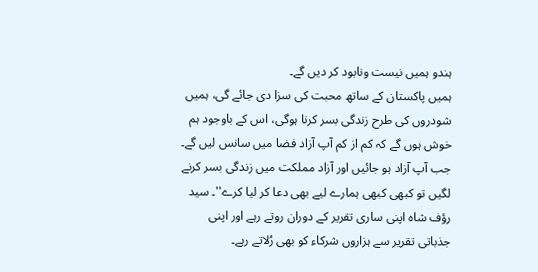ہندو ہمیں نیست ونابود کر دیں گے۔
ہمیں پاکستان کے ساتھ محبت کی سزا دی جائے گی، ہمیں شودروں کی طرح زندگی بسر کرنا ہوگی، اس کے باوجود ہم خوش ہوں گے کہ کم از کم آپ آزاد فضا میں سانس لیں گے۔ جب آپ آزاد ہو جائیں اور آزاد مملکت میں زندگی بسر کرنے لگیں تو کبھی کبھی ہمارے لیے بھی دعا کر لیا کرے''۔ سید رؤف شاہ اپنی ساری تقریر کے دوران روتے رہے اور اپنی جذباتی تقریر سے ہزاروں شرکاء کو بھی رُلاتے رہے۔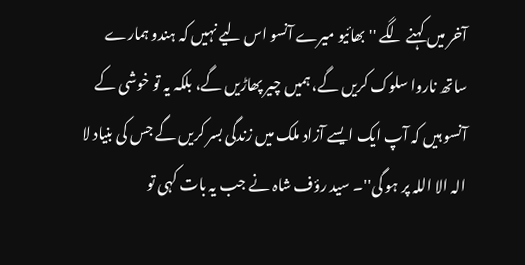آخر میں کہنے لگے ''بھائیو میرے آنسو اس لیے نہیں کہ ہندو ہمارے ساتھ ناروا سلوک کریں گے، ہمیں چیر پھاڑیں گے، بلکہ یہ تو خوشی کے آنسو ہیں کہ آپ ایک ایسے آزاد ملک میں زندگی بسر کریں گے جس کی بنیاد لا الہ الا اللہ پر ہو گی''۔ سید رؤف شاہ نے جب یہ بات کہی تو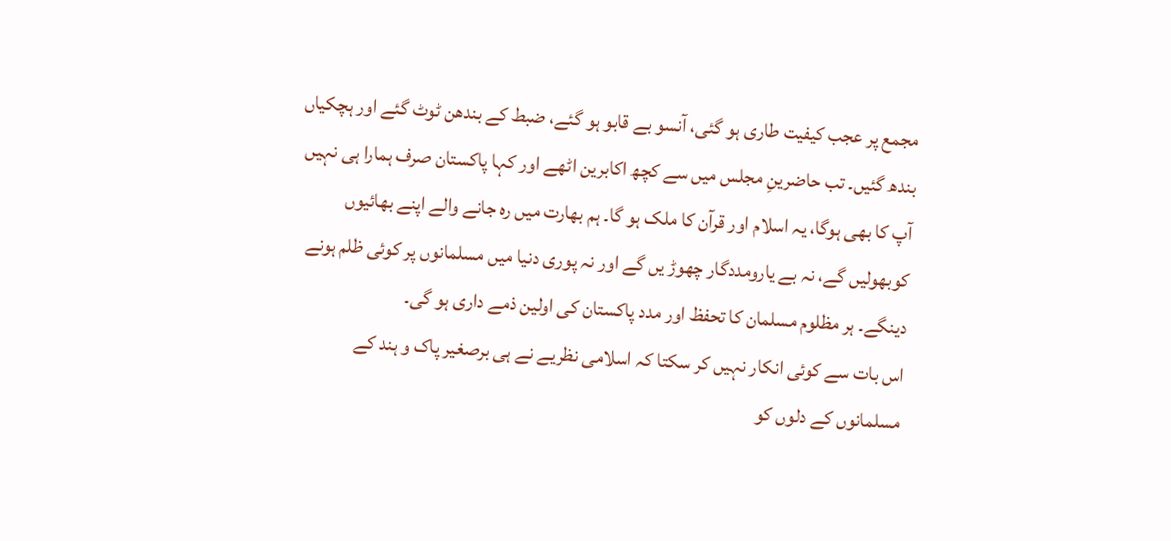مجمع پر عجب کیفیت طاری ہو گئی، آنسو بے قابو ہو گئے، ضبط کے بندھن ٹوٹ گئے اور ہچکیاں بندھ گئیں۔ تب حاضرینِ مجلس میں سے کچھ اکابرین اٹھے اور کہا پاکستان صرف ہمارا ہی نہیں آپ کا بھی ہوگا، یہ اسلام اور قرآن کا ملک ہو گا۔ ہم بھارت میں رہ جانے والے اپنے بھائیوں کوبھولیں گے، نہ بے یارومددگار چھوڑ یں گے اور نہ پوری دنیا میں مسلمانوں پر کوئی ظلم ہونے دینگے۔ ہر مظلوم مسلمان کا تحفظ اور مدد پاکستان کی اولین ذمے داری ہو گی۔
اس بات سے کوئی انکار نہیں کر سکتا کہ اسلامی نظریے نے ہی برصغیر پاک و ہند کے مسلمانوں کے دلوں کو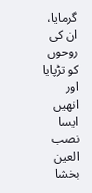گرمایا، ان کی روحوں کو تڑپایا اور انھیں ایسا نصب العین بخشا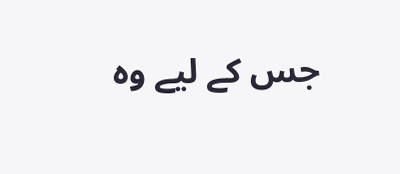جس کے لیے وہ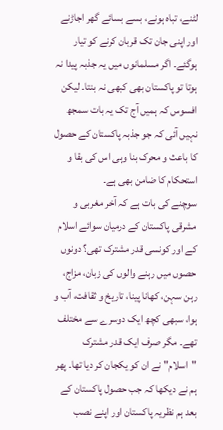لٹنے، تباہ ہونے، بسے بسائے گھر اجاڑنے اور اپنی جان تک قربان کرنے کو تیار ہوگئے۔ اگر مسلمانوں میں یہ جذبہ پیدا نہ ہوتا تو پاکستان بھی کبھی نہ بنتا۔ لیکن افسوس کہ ہمیں آج تک یہ بات سمجھ نہیں آئی کہ جو جذبہ پاکستان کے حصول کا باعث و محرک بنا وہی اس کی بقا و استحکام کا ضامن بھی ہے۔
سوچنے کی بات ہے کہ آخر مغربی و مشرقی پاکستان کے درمیان سوائے اسلام کے اور کونسی قدر مشترک تھی؟ دونوں حصوں میں رہنے والوں کی زبان، مزاج، رہن سہن، کھانا پینا، تاریخ و ثقافت، آب و ہوا، سبھی کچھ ایک دوسرے سے مختلف تھے۔ مگر صرف ایک قدر مشترک "اسلام" نے ان کو یکجان کر دیا تھا۔ پھر ہم نے دیکھا کہ جب حصول پاکستان کے بعد ہم نظریہ پاکستان اور اپنے نصب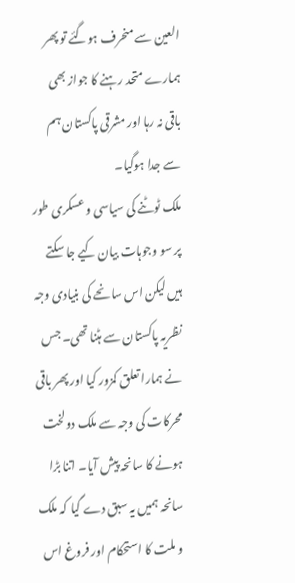العین سے منحرف ہوگئے تو پھر ہمارے متحد رہنے کا جواز بھی باقی نہ رہا اور مشرقی پاکستان ہم سے جدا ہوگیا۔
ملک ٹوٹنے کی سیاسی و عسکری طور پر سو وجوہات بیان کیے جا سکتے ہیں لیکن اس سانحے کی بنیادی وجہ نظریہ پاکستان سے ہٹنا تھی۔ جس نے ہمارا تعلق کمزور کیا اور پھر باقی محرکات کی وجہ سے ملک دولخت ہونے کا سانحہ پیش آیا۔ اتنا بڑا سانحہ ہمیں یہ سبق دے گیا کہ ملک و ملت کا استحکام اور فروغ اس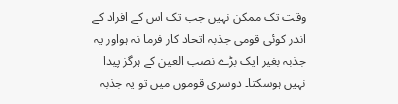وقت تک ممکن نہیں جب تک اس کے افراد کے اندر کوئی قومی جذبہ اتحاد کار فرما نہ ہواور یہ جذبہ بغیر ایک بڑے نصب العین کے ہرگز پیدا نہیں ہوسکتا۔ دوسری قوموں میں تو یہ جذبہ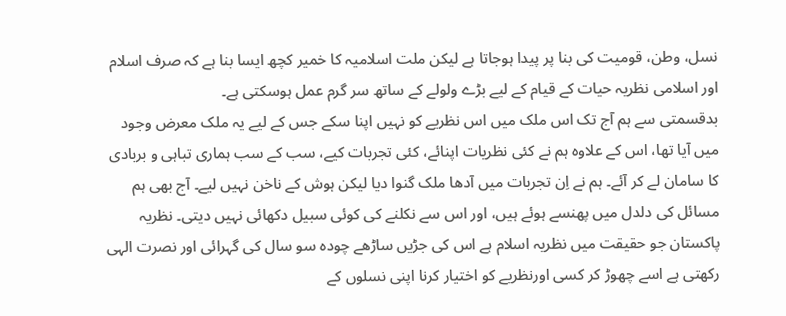نسل، وطن، قومیت کی بنا پر پیدا ہوجاتا ہے لیکن ملت اسلامیہ کا خمیر کچھ ایسا بنا ہے کہ صرف اسلام اور اسلامی نظریہ حیات کے قیام کے لیے بڑے ولولے کے ساتھ سر گرم عمل ہوسکتی ہے۔
بدقسمتی سے ہم آج تک اس ملک میں اس نظریے کو نہیں اپنا سکے جس کے لیے یہ ملک معرض وجود میں آیا تھا، اس کے علاوہ ہم نے کئی نظریات اپنائے، کئی تجربات کیے، سب کے سب ہماری تباہی و بربادی کا سامان لے کر آئے۔ ہم نے اِن تجربات میں آدھا ملک گنوا دیا لیکن ہوش کے ناخن نہیں لیے۔ آج بھی ہم مسائل کی دلدل میں پھنسے ہوئے ہیں، اور اس سے نکلنے کی کوئی سبیل دکھائی نہیں دیتی۔ نظریہ پاکستان جو حقیقت میں نظریہ اسلام ہے اس کی جڑیں ساڑھے چودہ سو سال کی گہرائی اور نصرت الہی رکھتی ہے اسے چھوڑ کر کسی اورنظریے کو اختیار کرنا اپنی نسلوں کے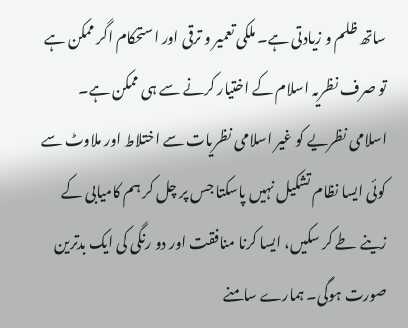ساتھ ظلم و زیادتی ہے۔ ملکی تعمیر و ترقی اور استحکام اگر ممکن ہے تو صرف نظریہ اسلام کے اختیار کرنے سے ہی ممکن ہے۔
اسلامی نظریے کو غیر اسلامی نظریات سے اختلاط اور ملاوٹ سے کوئی ایسا نظام تشکیل نہیں پاسکتا جس پر چل کر ہم کامیابی کے زینے طے کر سکیں، ایسا کرنا منافقت اور دو رنگی کی ایک بدترین صورت ہوگی۔ ہمارے سامنے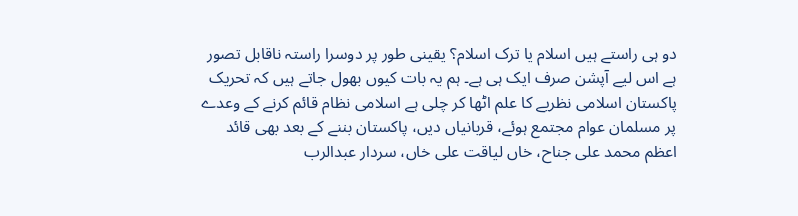دو ہی راستے ہیں اسلام یا ترک اسلام؟ یقینی طور پر دوسرا راستہ ناقابل تصور ہے اس لیے آپشن صرف ایک ہی ہے۔ ہم یہ بات کیوں بھول جاتے ہیں کہ تحریک پاکستان اسلامی نظریے کا علم اٹھا کر چلی ہے اسلامی نظام قائم کرنے کے وعدے پر مسلمان عوام مجتمع ہوئے، قربانیاں دیں، پاکستان بننے کے بعد بھی قائد اعظم محمد علی جناح، خاں لیاقت علی خاں، سردار عبدالرب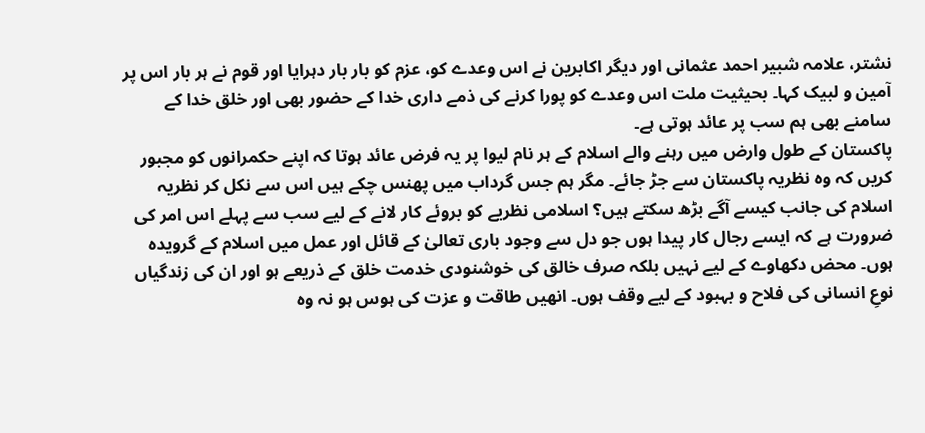نشتر، علامہ شبیر احمد عثمانی اور دیگر اکابرین نے اس وعدے کو، عزم کو بار بار دہرایا اور قوم نے ہر بار اس پر آمین و لبیک کہا۔ بحیثیت ملت اس وعدے کو پورا کرنے کی ذمے داری خدا کے حضور بھی اور خلق خدا کے سامنے بھی ہم سب پر عائد ہوتی ہے۔
پاکستان کے طول وارض میں رہنے والے اسلام کے ہر نام لیوا پر یہ فرض عائد ہوتا کہ اپنے حکمرانوں کو مجبور کریں کہ وہ نظریہ پاکستان سے جڑ جائے۔ مگر ہم جس گرداب میں پھنس چکے ہیں اس سے نکل کر نظریہ اسلام کی جانب کیسے آگے بڑھ سکتے ہیں؟ اسلامی نظریے کو بروئے کار لانے کے لیے سب سے پہلے اس امر کی ضرورت ہے کہ ایسے رجال کار پیدا ہوں جو دل سے وجود باری تعالیٰ کے قائل اور عمل میں اسلام کے گرویدہ ہوں۔ محض دکھاوے کے لیے نہیں بلکہ صرف خالق کی خوشنودی خدمت خلق کے ذریعے ہو اور ان کی زندگیاں نوعِ انسانی کی فلاح و بہبود کے لیے وقف ہوں۔ انھیں طاقت و عزت کی ہوس ہو نہ وہ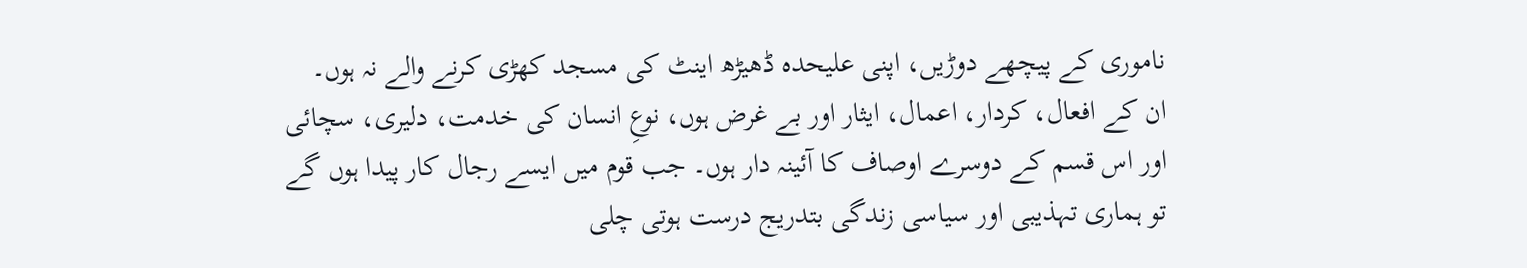ناموری کے پیچھے دوڑیں، اپنی علیحدہ ڈھیڑھ اینٹ کی مسجد کھڑی کرنے والے نہ ہوں۔
ان کے افعال، کردار، اعمال، ایثار اور بے غرض ہوں، نوعِ انسان کی خدمت، دلیری، سچائی اور اس قسم کے دوسرے اوصاف کا آئینہ دار ہوں۔ جب قوم میں ایسے رجال کار پیدا ہوں گے تو ہماری تہذیبی اور سیاسی زندگی بتدریج درست ہوتی چلی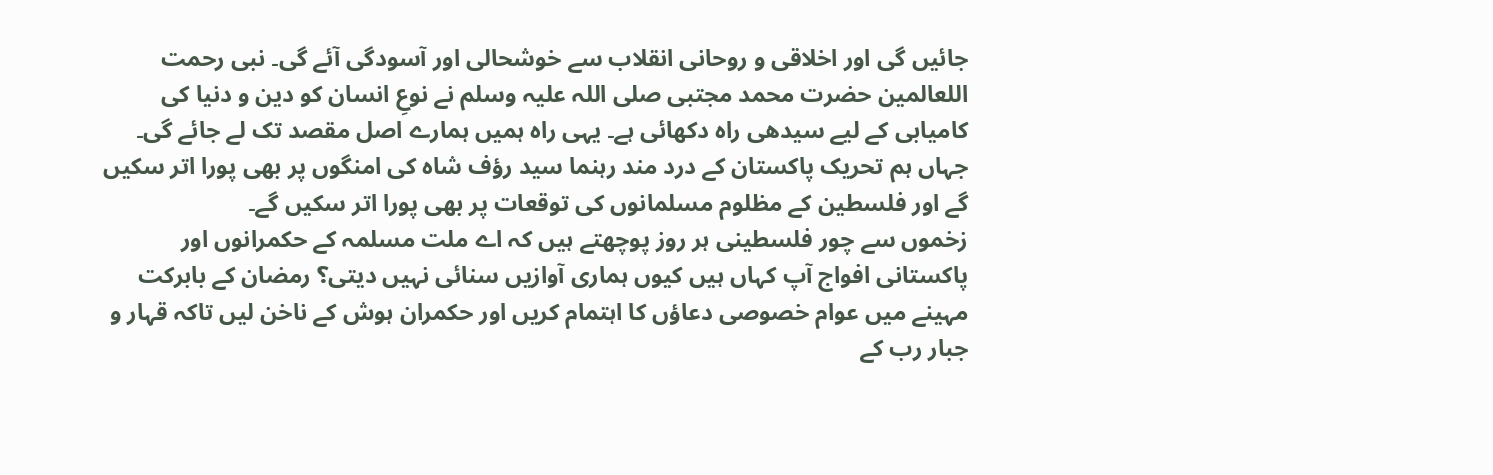جائیں گی اور اخلاقی و روحانی انقلاب سے خوشحالی اور آسودگی آئے گی۔ نبی رحمت اللعالمین حضرت محمد مجتبی صلی اللہ علیہ وسلم نے نوعِ انسان کو دین و دنیا کی کامیابی کے لیے سیدھی راہ دکھائی ہے۔ یہی راہ ہمیں ہمارے اصل مقصد تک لے جائے گی۔ جہاں ہم تحریک پاکستان کے درد مند رہنما سید رؤف شاہ کی امنگوں پر بھی پورا اتر سکیں گے اور فلسطین کے مظلوم مسلمانوں کی توقعات پر بھی پورا اتر سکیں گے۔
زخموں سے چور فلسطینی ہر روز پوچھتے ہیں کہ اے ملت مسلمہ کے حکمرانوں اور پاکستانی افواج آپ کہاں ہیں کیوں ہماری آوازیں سنائی نہیں دیتی؟ رمضان کے بابرکت مہینے میں عوام خصوصی دعاؤں کا اہتمام کریں اور حکمران ہوش کے ناخن لیں تاکہ قہار و جبار رب کے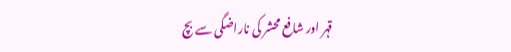قہر اور شافع محشر کی ناراضگی سے بچ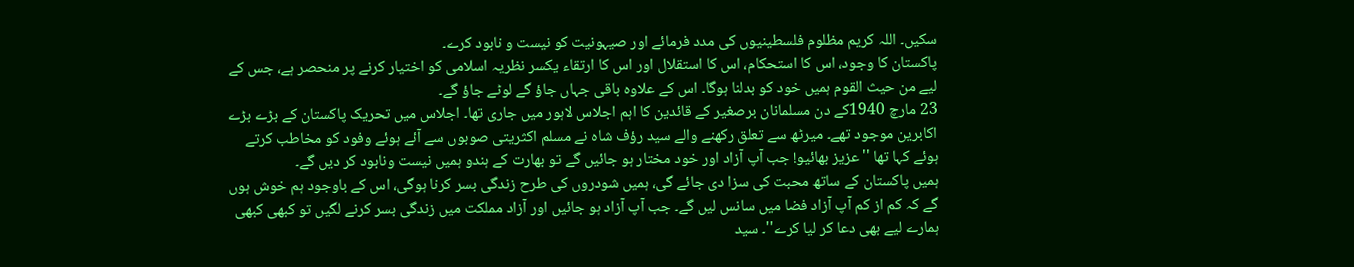سکیں۔ اللہ کریم مظلوم فلسطینیوں کی مدد فرمائے اور صیہونیت کو نیست و نابود کرے۔
پاکستان کا وجود، اس کا استحکام، اس کا استقلال اور اس کا ارتقاء یکسر نظریہ اسلامی کو اختیار کرنے پر منحصر ہے، جس کے لیے من حیث القوم ہمیں خود کو بدلنا ہوگا۔ اس کے علاوہ باقی جہاں جاؤ گے لوٹے جاؤ گے۔
23 مارچ 1940کے دن مسلمانان برصغیر کے قائدین کا اہم اجلاس لاہور میں جاری تھا۔ اجلاس میں تحریک پاکستان کے بڑے بڑے اکابرین موجود تھے۔ میرٹھ سے تعلق رکھنے والے سید رؤف شاہ نے مسلم اکثریتی صوبوں سے آئے ہوئے وفود کو مخاطب کرتے ہوئے کہا تھا ''عزیز بھائیو! جب آپ آزاد اور خود مختار ہو جائیں گے تو بھارت کے ہندو ہمیں نیست ونابود کر دیں گے۔
ہمیں پاکستان کے ساتھ محبت کی سزا دی جائے گی، ہمیں شودروں کی طرح زندگی بسر کرنا ہوگی، اس کے باوجود ہم خوش ہوں گے کہ کم از کم آپ آزاد فضا میں سانس لیں گے۔ جب آپ آزاد ہو جائیں اور آزاد مملکت میں زندگی بسر کرنے لگیں تو کبھی کبھی ہمارے لیے بھی دعا کر لیا کرے''۔ سید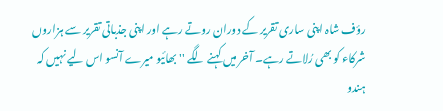رؤف شاہ اپنی ساری تقریر کے دوران روتے رہے اور اپنی جذباتی تقریر سے ہزاروں شرکاء کو بھی رُلاتے رہے۔ آخر میں کہنے لگے ''بھائیو میرے آنسو اس لیے نہیں کہ ہندو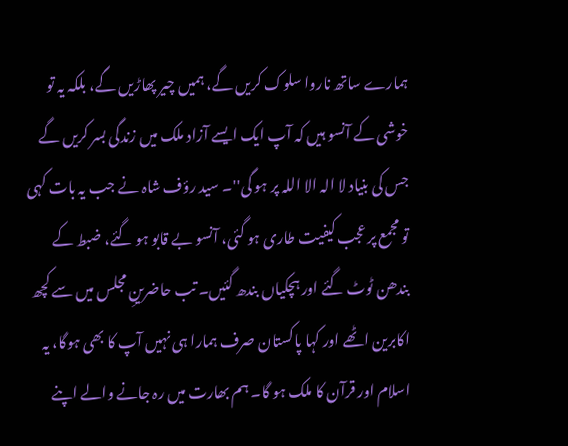ہمارے ساتھ ناروا سلوک کریں گے، ہمیں چیر پھاڑیں گے، بلکہ یہ تو خوشی کے آنسو ہیں کہ آپ ایک ایسے آزاد ملک میں زندگی بسر کریں گے جس کی بنیاد لا الہ الا اللہ پر ہو گی''۔ سید رؤف شاہ نے جب یہ بات کہی تو مجمع پر عجب کیفیت طاری ہو گئی، آنسو بے قابو ہو گئے، ضبط کے بندھن ٹوٹ گئے اور ہچکیاں بندھ گئیں۔ تب حاضرینِ مجلس میں سے کچھ اکابرین اٹھے اور کہا پاکستان صرف ہمارا ہی نہیں آپ کا بھی ہوگا، یہ اسلام اور قرآن کا ملک ہو گا۔ ہم بھارت میں رہ جانے والے اپنے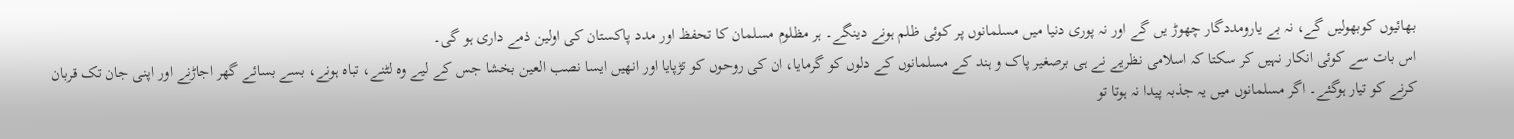بھائیوں کوبھولیں گے، نہ بے یارومددگار چھوڑ یں گے اور نہ پوری دنیا میں مسلمانوں پر کوئی ظلم ہونے دینگے۔ ہر مظلوم مسلمان کا تحفظ اور مدد پاکستان کی اولین ذمے داری ہو گی۔
اس بات سے کوئی انکار نہیں کر سکتا کہ اسلامی نظریے نے ہی برصغیر پاک و ہند کے مسلمانوں کے دلوں کو گرمایا، ان کی روحوں کو تڑپایا اور انھیں ایسا نصب العین بخشا جس کے لیے وہ لٹنے، تباہ ہونے، بسے بسائے گھر اجاڑنے اور اپنی جان تک قربان کرنے کو تیار ہوگئے۔ اگر مسلمانوں میں یہ جذبہ پیدا نہ ہوتا تو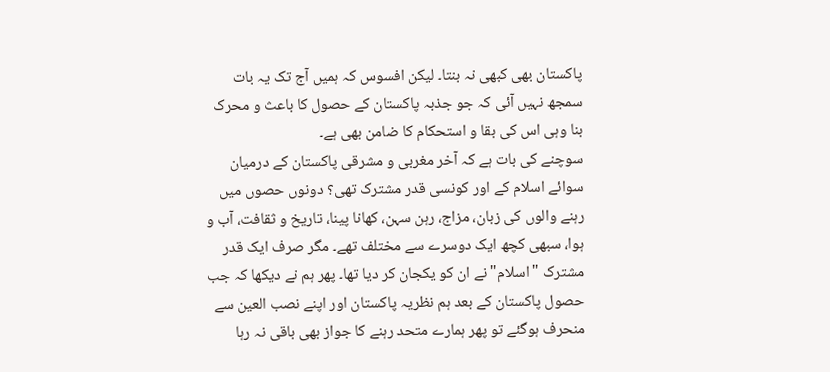پاکستان بھی کبھی نہ بنتا۔ لیکن افسوس کہ ہمیں آج تک یہ بات سمجھ نہیں آئی کہ جو جذبہ پاکستان کے حصول کا باعث و محرک بنا وہی اس کی بقا و استحکام کا ضامن بھی ہے۔
سوچنے کی بات ہے کہ آخر مغربی و مشرقی پاکستان کے درمیان سوائے اسلام کے اور کونسی قدر مشترک تھی؟ دونوں حصوں میں رہنے والوں کی زبان، مزاج، رہن سہن، کھانا پینا، تاریخ و ثقافت، آب و ہوا، سبھی کچھ ایک دوسرے سے مختلف تھے۔ مگر صرف ایک قدر مشترک "اسلام" نے ان کو یکجان کر دیا تھا۔ پھر ہم نے دیکھا کہ جب حصول پاکستان کے بعد ہم نظریہ پاکستان اور اپنے نصب العین سے منحرف ہوگئے تو پھر ہمارے متحد رہنے کا جواز بھی باقی نہ رہا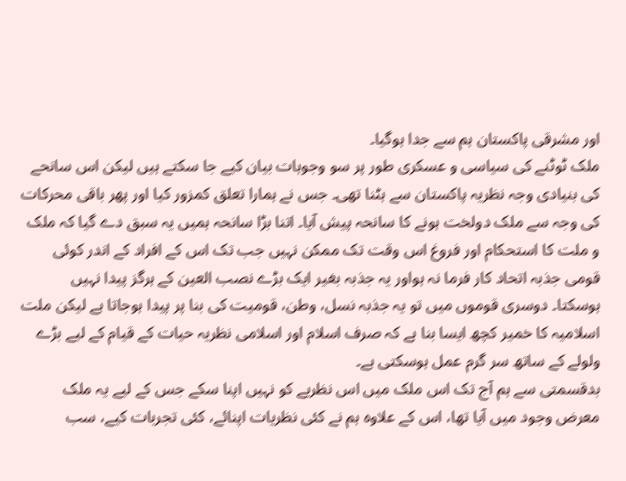اور مشرقی پاکستان ہم سے جدا ہوگیا۔
ملک ٹوٹنے کی سیاسی و عسکری طور پر سو وجوہات بیان کیے جا سکتے ہیں لیکن اس سانحے کی بنیادی وجہ نظریہ پاکستان سے ہٹنا تھی۔ جس نے ہمارا تعلق کمزور کیا اور پھر باقی محرکات کی وجہ سے ملک دولخت ہونے کا سانحہ پیش آیا۔ اتنا بڑا سانحہ ہمیں یہ سبق دے گیا کہ ملک و ملت کا استحکام اور فروغ اس وقت تک ممکن نہیں جب تک اس کے افراد کے اندر کوئی قومی جذبہ اتحاد کار فرما نہ ہواور یہ جذبہ بغیر ایک بڑے نصب العین کے ہرگز پیدا نہیں ہوسکتا۔ دوسری قوموں میں تو یہ جذبہ نسل، وطن، قومیت کی بنا پر پیدا ہوجاتا ہے لیکن ملت اسلامیہ کا خمیر کچھ ایسا بنا ہے کہ صرف اسلام اور اسلامی نظریہ حیات کے قیام کے لیے بڑے ولولے کے ساتھ سر گرم عمل ہوسکتی ہے۔
بدقسمتی سے ہم آج تک اس ملک میں اس نظریے کو نہیں اپنا سکے جس کے لیے یہ ملک معرض وجود میں آیا تھا، اس کے علاوہ ہم نے کئی نظریات اپنائے، کئی تجربات کیے، سب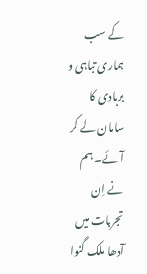کے سب ہماری تباہی و بربادی کا سامان لے کر آئے۔ ہم نے اِن تجربات میں آدھا ملک گنوا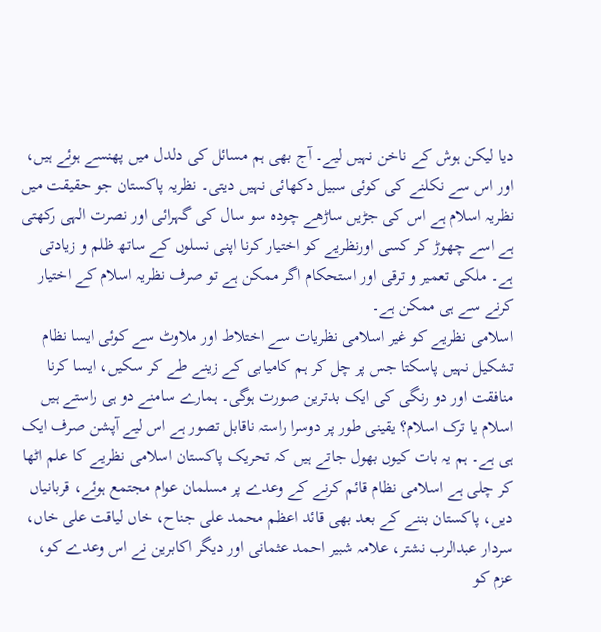دیا لیکن ہوش کے ناخن نہیں لیے۔ آج بھی ہم مسائل کی دلدل میں پھنسے ہوئے ہیں، اور اس سے نکلنے کی کوئی سبیل دکھائی نہیں دیتی۔ نظریہ پاکستان جو حقیقت میں نظریہ اسلام ہے اس کی جڑیں ساڑھے چودہ سو سال کی گہرائی اور نصرت الہی رکھتی ہے اسے چھوڑ کر کسی اورنظریے کو اختیار کرنا اپنی نسلوں کے ساتھ ظلم و زیادتی ہے۔ ملکی تعمیر و ترقی اور استحکام اگر ممکن ہے تو صرف نظریہ اسلام کے اختیار کرنے سے ہی ممکن ہے۔
اسلامی نظریے کو غیر اسلامی نظریات سے اختلاط اور ملاوٹ سے کوئی ایسا نظام تشکیل نہیں پاسکتا جس پر چل کر ہم کامیابی کے زینے طے کر سکیں، ایسا کرنا منافقت اور دو رنگی کی ایک بدترین صورت ہوگی۔ ہمارے سامنے دو ہی راستے ہیں اسلام یا ترک اسلام؟ یقینی طور پر دوسرا راستہ ناقابل تصور ہے اس لیے آپشن صرف ایک ہی ہے۔ ہم یہ بات کیوں بھول جاتے ہیں کہ تحریک پاکستان اسلامی نظریے کا علم اٹھا کر چلی ہے اسلامی نظام قائم کرنے کے وعدے پر مسلمان عوام مجتمع ہوئے، قربانیاں دیں، پاکستان بننے کے بعد بھی قائد اعظم محمد علی جناح، خاں لیاقت علی خاں، سردار عبدالرب نشتر، علامہ شبیر احمد عثمانی اور دیگر اکابرین نے اس وعدے کو، عزم کو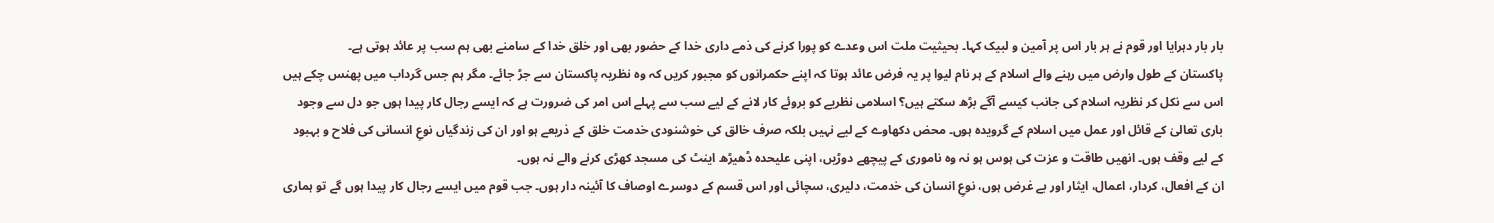بار بار دہرایا اور قوم نے ہر بار اس پر آمین و لبیک کہا۔ بحیثیت ملت اس وعدے کو پورا کرنے کی ذمے داری خدا کے حضور بھی اور خلق خدا کے سامنے بھی ہم سب پر عائد ہوتی ہے۔
پاکستان کے طول وارض میں رہنے والے اسلام کے ہر نام لیوا پر یہ فرض عائد ہوتا کہ اپنے حکمرانوں کو مجبور کریں کہ وہ نظریہ پاکستان سے جڑ جائے۔ مگر ہم جس گرداب میں پھنس چکے ہیں اس سے نکل کر نظریہ اسلام کی جانب کیسے آگے بڑھ سکتے ہیں؟ اسلامی نظریے کو بروئے کار لانے کے لیے سب سے پہلے اس امر کی ضرورت ہے کہ ایسے رجال کار پیدا ہوں جو دل سے وجود باری تعالیٰ کے قائل اور عمل میں اسلام کے گرویدہ ہوں۔ محض دکھاوے کے لیے نہیں بلکہ صرف خالق کی خوشنودی خدمت خلق کے ذریعے ہو اور ان کی زندگیاں نوعِ انسانی کی فلاح و بہبود کے لیے وقف ہوں۔ انھیں طاقت و عزت کی ہوس ہو نہ وہ ناموری کے پیچھے دوڑیں، اپنی علیحدہ ڈھیڑھ اینٹ کی مسجد کھڑی کرنے والے نہ ہوں۔
ان کے افعال، کردار، اعمال، ایثار اور بے غرض ہوں، نوعِ انسان کی خدمت، دلیری، سچائی اور اس قسم کے دوسرے اوصاف کا آئینہ دار ہوں۔ جب قوم میں ایسے رجال کار پیدا ہوں گے تو ہماری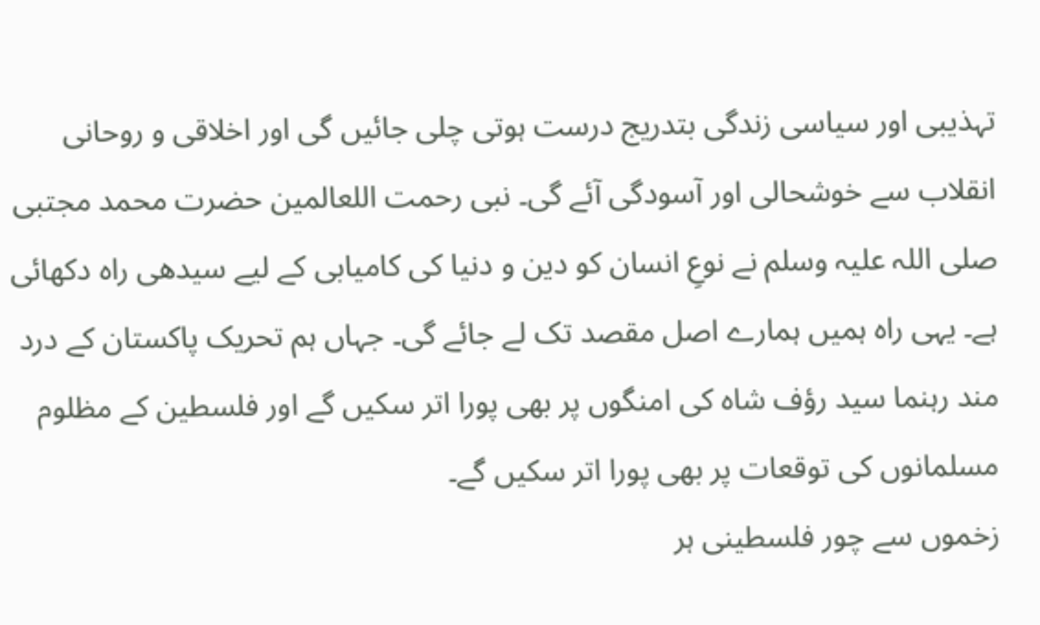تہذیبی اور سیاسی زندگی بتدریج درست ہوتی چلی جائیں گی اور اخلاقی و روحانی انقلاب سے خوشحالی اور آسودگی آئے گی۔ نبی رحمت اللعالمین حضرت محمد مجتبی صلی اللہ علیہ وسلم نے نوعِ انسان کو دین و دنیا کی کامیابی کے لیے سیدھی راہ دکھائی ہے۔ یہی راہ ہمیں ہمارے اصل مقصد تک لے جائے گی۔ جہاں ہم تحریک پاکستان کے درد مند رہنما سید رؤف شاہ کی امنگوں پر بھی پورا اتر سکیں گے اور فلسطین کے مظلوم مسلمانوں کی توقعات پر بھی پورا اتر سکیں گے۔
زخموں سے چور فلسطینی ہر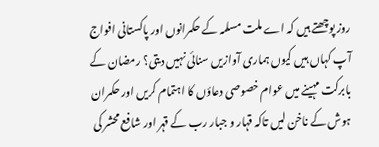روز پوچھتے ہیں کہ اے ملت مسلمہ کے حکمرانوں اور پاکستانی افواج آپ کہاں ہیں کیوں ہماری آوازیں سنائی نہیں دیتی؟ رمضان کے بابرکت مہینے میں عوام خصوصی دعاؤں کا اہتمام کریں اور حکمران ہوش کے ناخن لیں تاکہ قہار و جبار رب کے قہر اور شافع محشر کی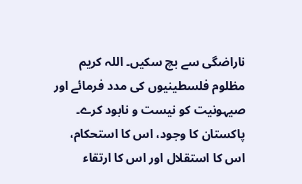ناراضگی سے بچ سکیں۔ اللہ کریم مظلوم فلسطینیوں کی مدد فرمائے اور صیہونیت کو نیست و نابود کرے۔
پاکستان کا وجود، اس کا استحکام، اس کا استقلال اور اس کا ارتقاء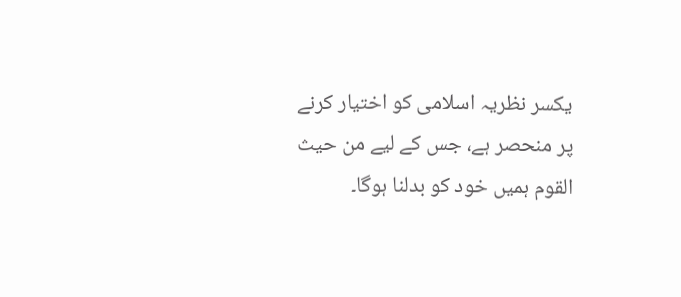یکسر نظریہ اسلامی کو اختیار کرنے پر منحصر ہے، جس کے لیے من حیث القوم ہمیں خود کو بدلنا ہوگا۔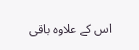اس کے علاوہ باقی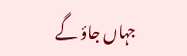جہاں جاؤ گے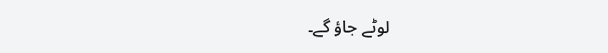لوٹے جاؤ گے۔